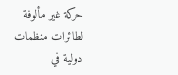حركة غير مألوفة لطائرات منظمات دولية في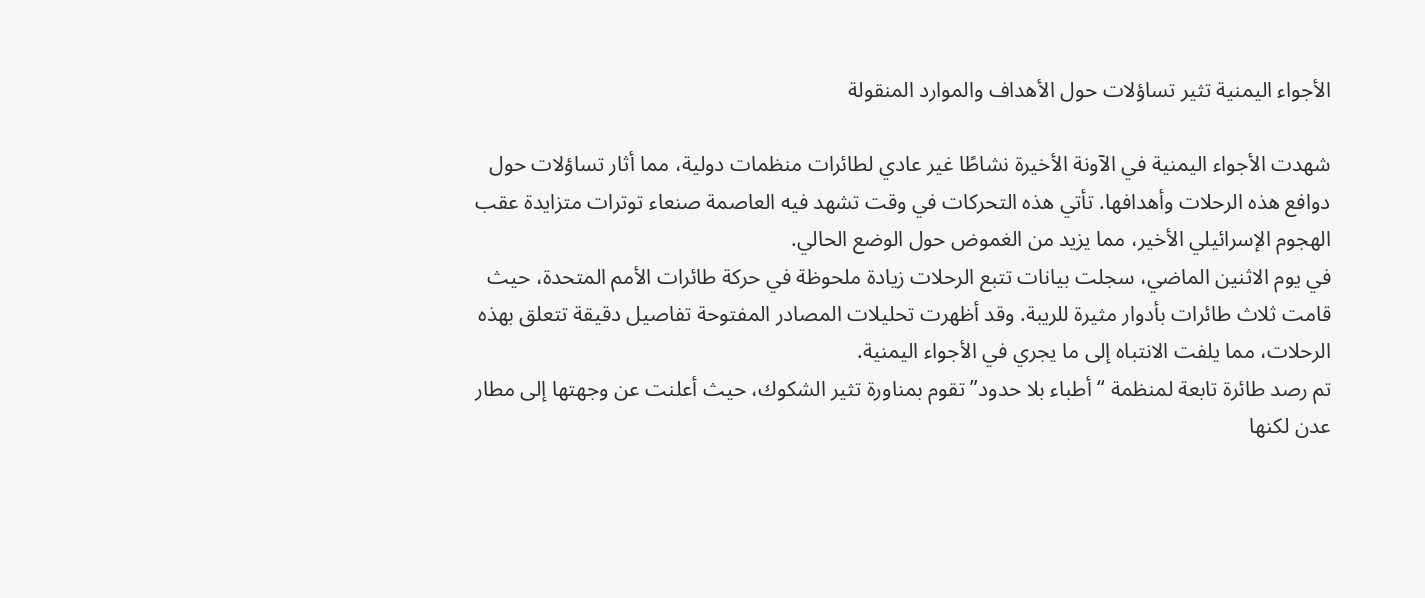الأجواء اليمنية تثير تساؤلات حول الأهداف والموارد المنقولة

شهدت الأجواء اليمنية في الآونة الأخيرة نشاطًا غير عادي لطائرات منظمات دولية، مما أثار تساؤلات حول دوافع هذه الرحلات وأهدافها. تأتي هذه التحركات في وقت تشهد فيه العاصمة صنعاء توترات متزايدة عقب الهجوم الإسرائيلي الأخير، مما يزيد من الغموض حول الوضع الحالي.
في يوم الاثنين الماضي، سجلت بيانات تتبع الرحلات زيادة ملحوظة في حركة طائرات الأمم المتحدة، حيث قامت ثلاث طائرات بأدوار مثيرة للريبة. وقد أظهرت تحليلات المصادر المفتوحة تفاصيل دقيقة تتعلق بهذه الرحلات، مما يلفت الانتباه إلى ما يجري في الأجواء اليمنية.
تم رصد طائرة تابعة لمنظمة “أطباء بلا حدود” تقوم بمناورة تثير الشكوك، حيث أعلنت عن وجهتها إلى مطار عدن لكنها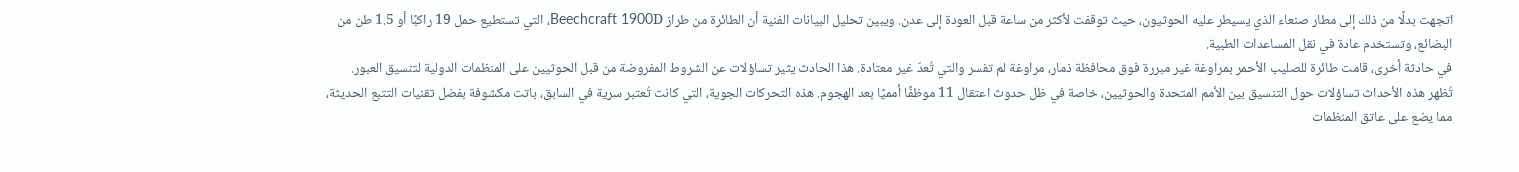اتجهت بدلًا من ذلك إلى مطار صنعاء الذي يسيطر عليه الحوثيون، حيث توقفت لأكثر من ساعة قبل العودة إلى عدن. ويبين تحليل البيانات الفنية أن الطائرة من طراز Beechcraft 1900D، التي تستطيع حمل 19 راكبًا أو 1.5 طن من البضائع، وتستخدم عادة في نقل المساعدات الطبية.
في حادثة أخرى، قامت طائرة للصليب الأحمر بمراوغة غير مبررة فوق محافظة ذمار، مراوغة لم تفسر والتي تُعدّ غير معتادة. هذا الحادث يثير تساؤلات عن الشروط المفروضة من قبل الحوثيين على المنظمات الدولية لتنسيق العبور.
تُظهر هذه الأحداث تساؤلات حول التنسيق بين الأمم المتحدة والحوثيين، خاصة في ظل حدوث اعتقال 11 موظفًا أمميًا بعد الهجوم. هذه التحركات الجوية، التي كانت تُعتبر سرية في السابق، باتت مكشوفة بفضل تقنيات التتبع الحديثة، مما يضع على عاتق المنظمات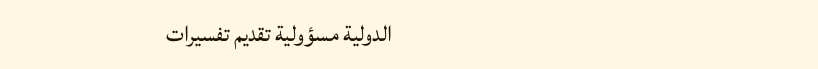الدولية مسؤولية تقديم تفسيرات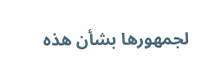لجمهورها بشأن هذه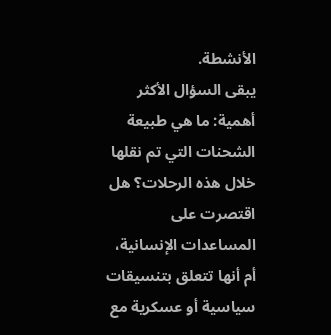الأنشطة.
يبقى السؤال الأكثر أهمية: ما هي طبيعة الشحنات التي تم نقلها خلال هذه الرحلات؟ هل اقتصرت على المساعدات الإنسانية، أم أنها تتعلق بتنسيقات سياسية أو عسكرية مع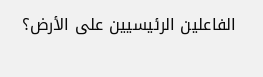الفاعلين الرئيسيين على الأرض؟